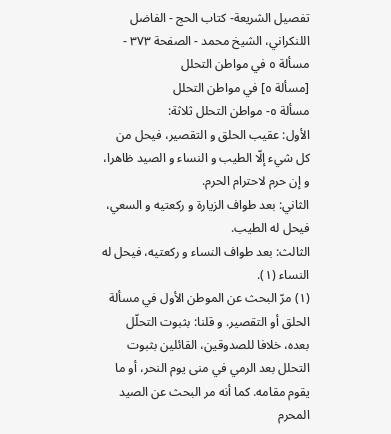تفصيل الشريعة- كتاب الحج - الفاضل اللنكراني، الشيخ محمد - الصفحة ٣٧٣ - مسألة ٥ في مواطن التحلل
[مسألة ٥] في مواطن التحلل
مسألة ٥- مواطن التحلل ثلاثة:
الأول: عقيب الحلق و التقصير، فيحل من كل شيء إلّا الطيب و النساء و الصيد ظاهرا، و إن حرم لاحترام الحرم.
الثاني: بعد طواف الزيارة و ركعتيه و السعي، فيحل له الطيب.
الثالث: بعد طواف النساء و ركعتيه، فيحل له النساء (١).
(١) مرّ البحث عن الموطن الأول في مسألة الحلق أو التقصير. و قلنا: بثبوت التحلّل بعده، خلافا للصدوقين، القائلين بثبوت التحلل بعد الرمي في منى يوم النحر، أو ما يقوم مقامه. كما أنه مر البحث عن الصيد المحرم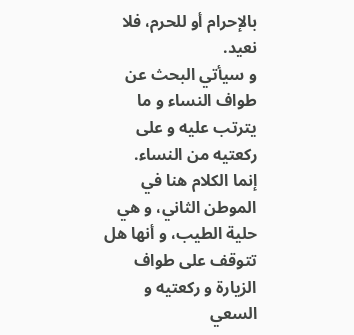بالإحرام أو للحرم، فلا نعيد.
و سيأتي البحث عن طواف النساء و ما يترتب عليه و على ركعتيه من النساء.
إنما الكلام هنا في الموطن الثاني، و هي حلية الطيب، و أنها هل تتوقف على طواف الزيارة و ركعتيه و السعي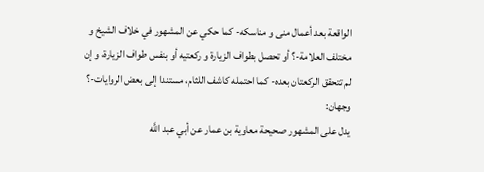الواقعة بعد أعمال منى و مناسكه- كما حكي عن المشهور في خلاف الشيخ و مختلف العلامة-؟ أو تحصل بطواف الزيارة و ركعتيه أو بنفس طواف الزيارة، و إن لم تتحقق الركعتان بعده- كما احتمله كاشف اللثام، مستندا إلى بعض الروايات-؟ وجهان:
يدل على المشهور صحيحة معاوية بن عمار عن أبي عبد اللَّه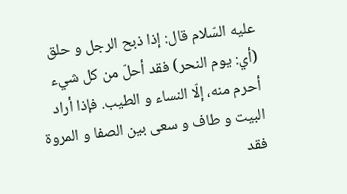عليه السّلام قال: إذا ذبح الرجل و حلق (أي: يوم النحر) فقد أحلّ من كل شيء أحرم منه، إلّا النساء و الطيب. فإذا أراد البيت و طاف و سعى بين الصفا و المروة فقد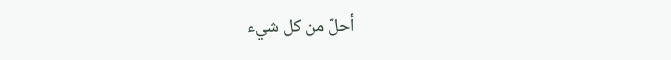أحلّ من كل شيء